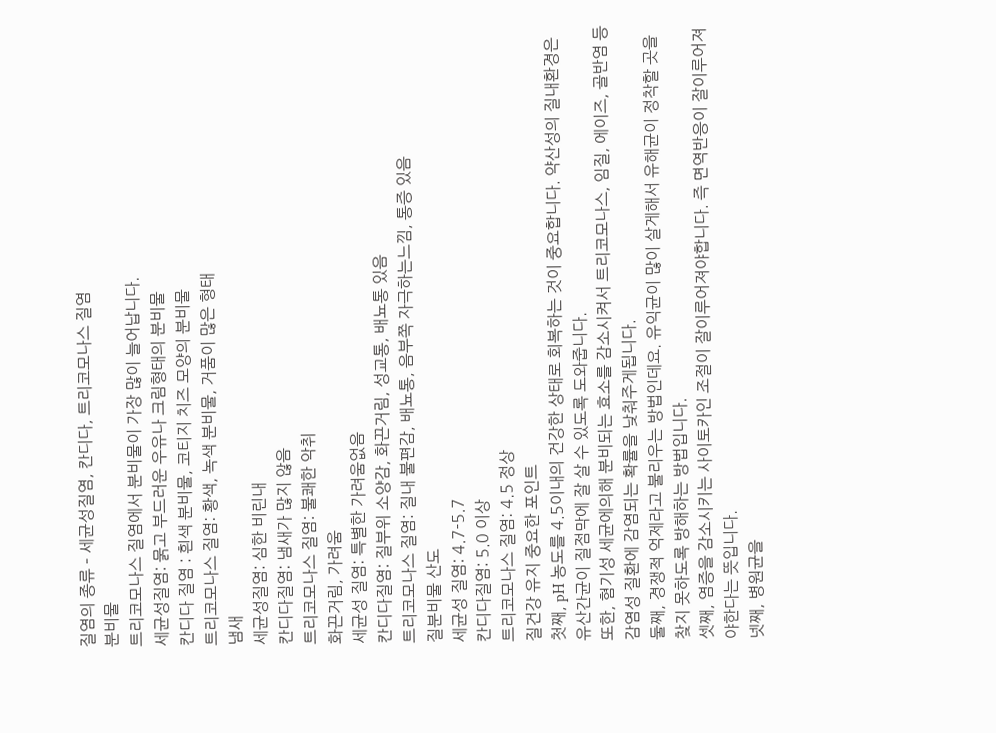질염의 종류 – 세균성질염, 칸디다, 트리코모나스 질염
분비물
트리코모나스 질염에서 분비물이 가장 많이 늘어납니다.
세균성질염: 묽고 부드러운 우유나 크림형태의 분비물
칸디다 질염 : 흰색 분비물, 코티지 치즈 모양의 분비물
트리코모나스 질염: 황색, 녹색 분비물, 거품이 많은 형태
냄새
세균성질염: 심한 비린내
칸디다질염: 냄새가 많지 않음
트리코모나스 질염: 불쾌한 악취
화끈거림, 가려움
세균성 질염: 특별한 가려움없음
칸디다질염: 질부위 소양감, 화끈거림, 성교통, 배뇨통 있음
트리코모나스 질염: 질내 불편감, 배뇨통, 음부쪽 자극하는느낌, 통증 있음
질분비물 산도
세균성 질염: 4.7-5.7
칸디다질염: 5.0 이상
트리코모나스 질염: 4.5 정상
질건강 유지 중요한 포인트
첫째, pH 농도를 4.5이내의 건강한 상태로 회복하는 것이 중요합니다. 약산성의 질내환경은 유산간균이 질점막에 잘 살 수 있도록 도와줍니다.
또한, 혐기성 세균에의해 분비되는 효소를 감소시켜서 트리코모나스, 임질, 에이즈, 골반염 등 감염성 질환에 감염되는 확률을 낮춰주게됩니다.
둘째, 경쟁적 억제라고 불리우는 방법인데요. 유익균이 많이 살게해서 유해균이 정착할 곳을 찾지 못하도록 방해하는 방법입니다.
셋째, 염증을 감소시키는 사이토카인 조절이 잘이루어져야합니다. 즉 면역반응이 잘이루어져야한다는 뜻입니다.
넷째, 병원균을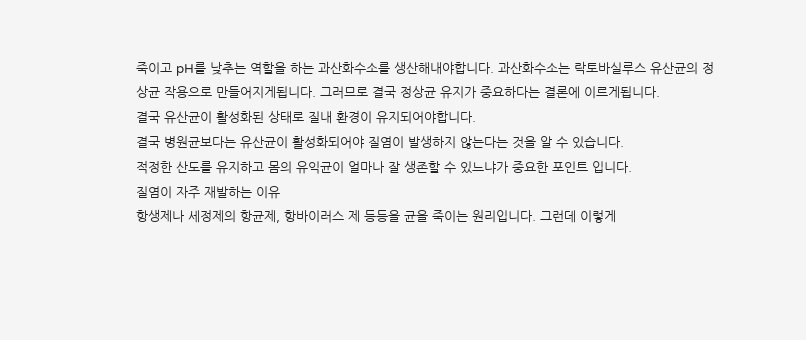죽이고 pH를 낮추는 역할을 하는 과산화수소를 생산해내야합니다. 과산화수소는 락토바실루스 유산균의 정상균 작용으로 만들어지게됩니다. 그러므로 결국 정상균 유지가 중요하다는 결론에 이르게됩니다.
결국 유산균이 활성화된 상태로 질내 환경이 유지되어야합니다.
결국 병원균보다는 유산균이 활성화되어야 질염이 발생하지 않는다는 것을 알 수 있습니다.
적정한 산도를 유지하고 몸의 유익균이 얼마나 잘 생존할 수 있느냐가 중요한 포인트 입니다.
질염이 자주 재발하는 이유
항생제나 세정제의 항균제, 항바이러스 제 등등을 균을 죽이는 원리입니다. 그런데 이렇게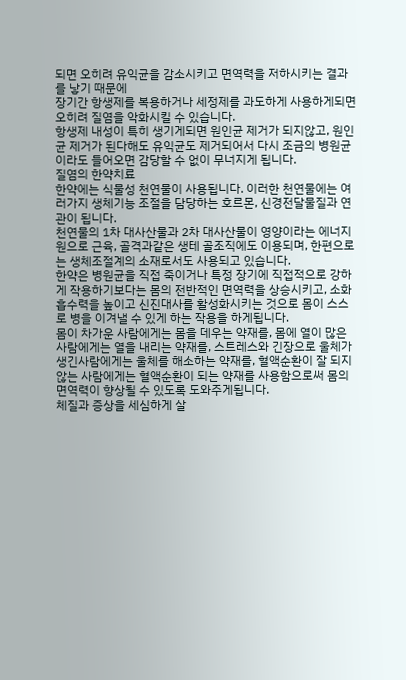되면 오히려 유익균을 감소시키고 면역력을 저하시키는 결과를 낳기 때문에
장기간 항생제를 복용하거나 세정제를 과도하게 사용하게되면 오히려 질염을 악화시킬 수 있습니다.
항생제 내성이 특히 생기게되면 원인균 제거가 되지않고, 원인균 제거가 된다해도 유익균도 제거되어서 다시 조금의 병원균이라도 들어오면 감당할 수 없이 무너지게 됩니다.
질염의 한약치료
한약에는 식물성 천연물이 사용됩니다. 이러한 천연물에는 여러가지 생체기능 조절을 담당하는 호르몬, 신경전달물질과 연관이 됩니다.
천연물의 1차 대사산물과 2차 대사산물이 영양이라는 에너지원으로 근육, 골격과같은 생테 골조직에도 이용되며, 한편으로는 생체조절계의 소재로서도 사용되고 있습니다.
한약은 병원균을 직접 죽이거나 특정 장기에 직접적으로 강하게 작용하기보다는 몸의 전반적인 면역력을 상승시키고, 소화흡수력을 높이고 신진대사를 활성화시키는 것으로 몸이 스스로 병을 이겨낼 수 있게 하는 작용을 하게됩니다.
몸이 차가운 사람에게는 몸을 데우는 약재를, 몸에 열이 많은 사람에게는 열을 내리는 약재를, 스트레스와 긴장으로 울체가 생긴사람에게는 울체를 해소하는 약재를, 혈액순환이 잘 되지 않는 사람에게는 혈액순환이 되는 약재를 사용함으로써 몸의 면역력이 향상될 수 있도록 도와주게됩니다.
체질과 증상을 세심하게 살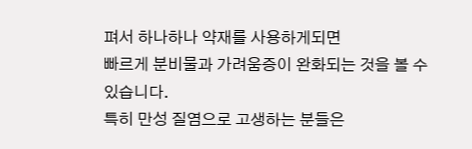펴서 하나하나 약재를 사용하게되면
빠르게 분비물과 가려움증이 완화되는 것을 볼 수 있습니다.
특히 만성 질염으로 고생하는 분들은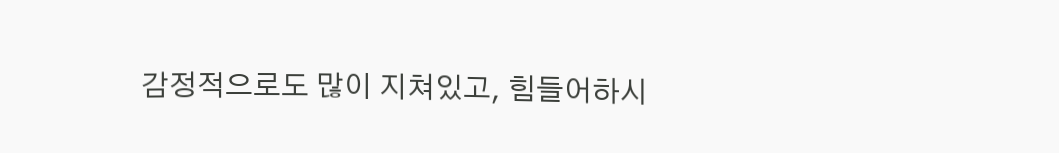감정적으로도 많이 지쳐있고, 힘들어하시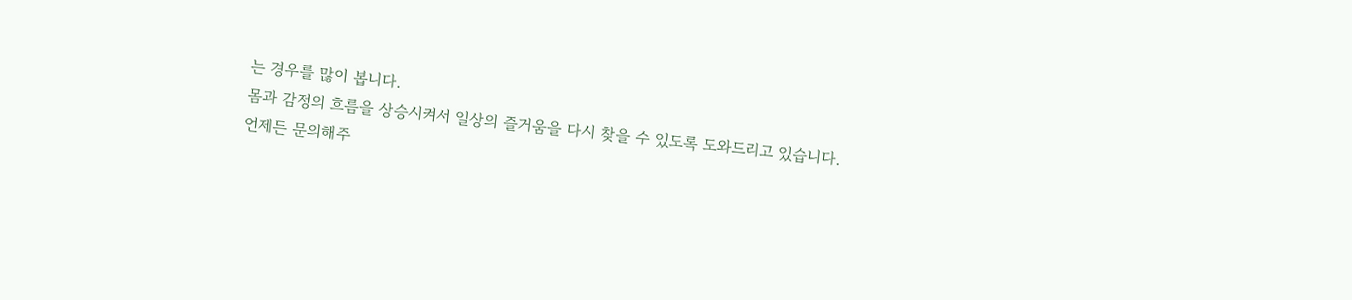는 경우를 많이 봅니다.
몸과 감정의 흐름을 상승시켜서 일상의 즐거움을 다시 찾을 수 있도록 도와드리고 있습니다.
언제든 문의해주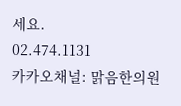세요.
02.474.1131
카카오채널: 맑음한의원